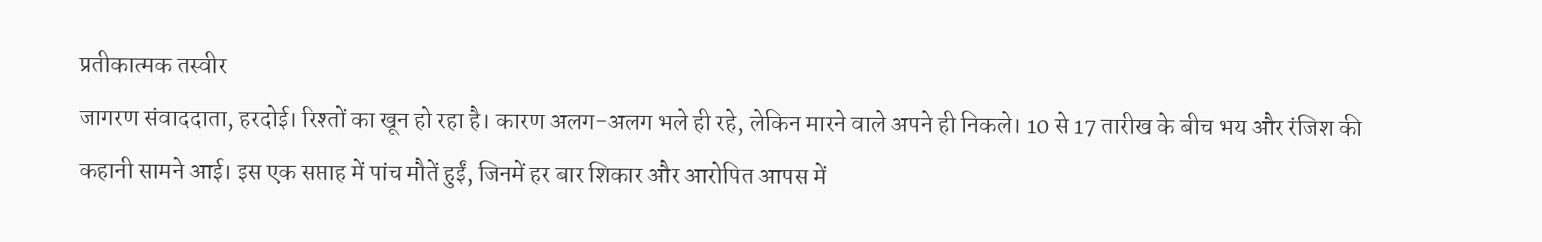प्रतीकात्मक तस्वीर
जागरण संवाददाता, हरदोई। रिश्तों का खून हो रहा है। कारण अलग-अलग भले ही रहे, लेकिन मारने वाले अपने ही निकले। 10 से 17 तारीख के बीच भय और रंजिश की कहानी सामने आई। इस एक सप्ताह में पांच मौतें हुईं, जिनमें हर बार शिकार और आरोपित आपस में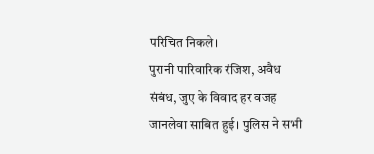परिचित निकले।
पुरानी पारिवारिक रंजिश, अवैध संबंध, जुए के विवाद हर वजह जानलेवा साबित हुई। पुलिस ने सभी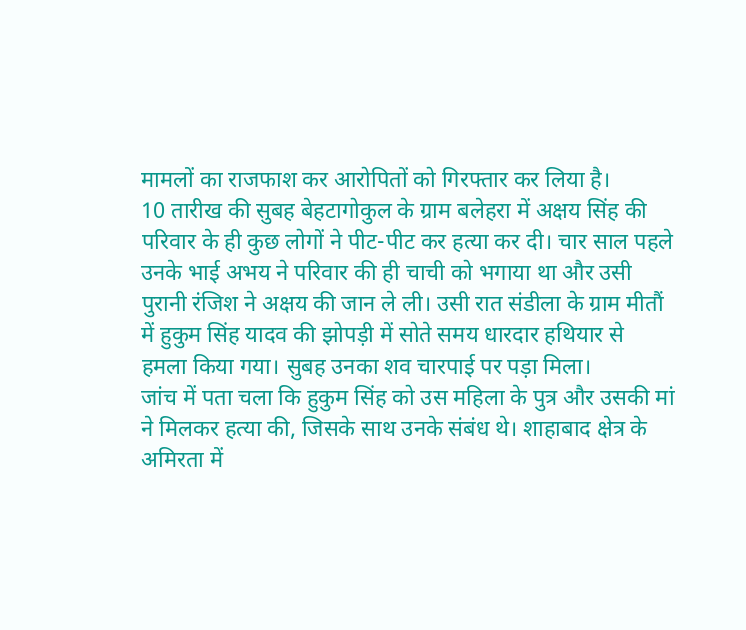मामलों का राजफाश कर आरोपितों को गिरफ्तार कर लिया है।
10 तारीख की सुबह बेहटागोकुल के ग्राम बलेहरा में अक्षय सिंह की परिवार के ही कुछ लोगों ने पीट-पीट कर हत्या कर दी। चार साल पहले उनके भाई अभय ने परिवार की ही चाची को भगाया था और उसी पुरानी रंजिश ने अक्षय की जान ले ली। उसी रात संडीला के ग्राम मीतौं में हुकुम सिंह यादव की झोपड़ी में सोते समय धारदार हथियार से हमला किया गया। सुबह उनका शव चारपाई पर पड़ा मिला।
जांच में पता चला कि हुकुम सिंह को उस महिला के पुत्र और उसकी मां ने मिलकर हत्या की, जिसके साथ उनके संबंध थे। शाहाबाद क्षेत्र के अमिरता में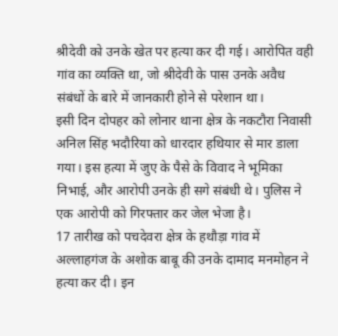श्रीदेवी को उनके खेत पर हत्या कर दी गई। आरोपित वही गांव का व्यक्ति था, जो श्रीदेवी के पास उनके अवैध संबंधों के बारे में जानकारी होने से परेशान था।
इसी दिन दोपहर को लोनार थाना क्षेत्र के नकटौरा निवासी अनिल सिंह भदौरिया को धारदार हथियार से मार डाला गया। इस हत्या में जुए के पैसे के विवाद ने भूमिका निभाई, और आरोपी उनके ही सगे संबंधी थे। पुलिस ने एक आरोपी को गिरफ्तार कर जेल भेजा है।
17 तारीख को पचदेवरा क्षेत्र के हथौड़ा गांव में अल्लाहगंज के अशोक बाबू की उनके दामाद मनमोहन ने हत्या कर दी। इन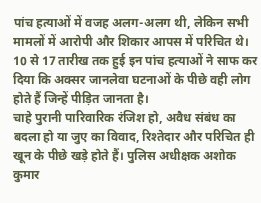पांच हत्याओं में वजह अलग-अलग थी, लेकिन सभी मामलों में आरोपी और शिकार आपस में परिचित थे। 10 से 17 तारीख तक हुई इन पांच हत्याओं ने साफ कर दिया कि अक्सर जानलेवा घटनाओं के पीछे वही लोग होते हैं जिन्हें पीड़ित जानता है।
चाहे पुरानी पारिवारिक रंजिश हो, अवैध संबंध का बदला हो या जुए का विवाद, रिश्तेदार और परिचित ही खून के पीछे खड़े होते हैं। पुलिस अधीक्षक अशोक कुमार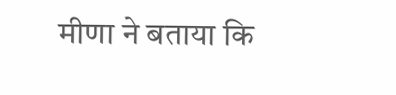मीणा ने बताया कि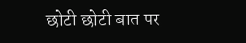छोटी छोटी बात पर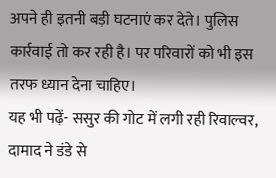अपने ही इतनी बड़ी घटनाएं कर देते। पुलिस कार्रवाई तो कर रही है। पर परिवारों को भी इस तरफ ध्यान देना चाहिए।
यह भी पढ़ें- ससुर की गोट में लगी रही रिवाल्वर, दामाद ने डंडे से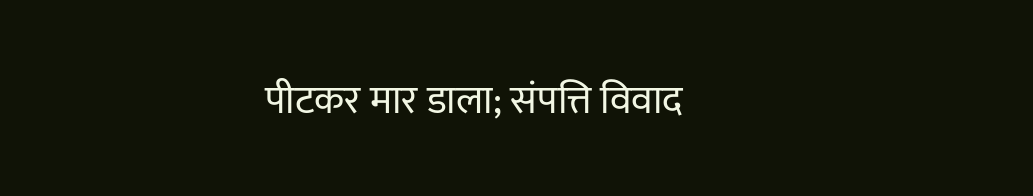पीटकर मार डाला; संपत्ति विवाद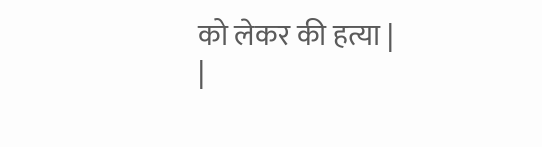को लेकर की हत्या |
|